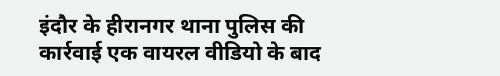इंदौर के हीरानगर थाना पुलिस की कार्रवाई एक वायरल वीडियो के बाद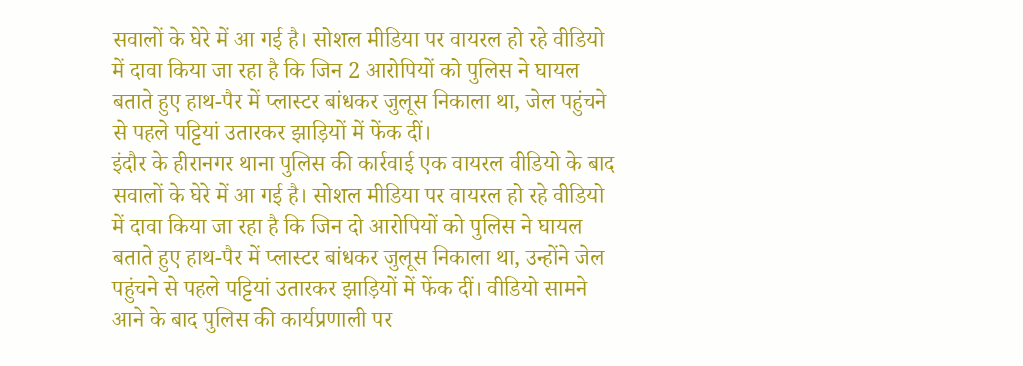सवालों के घेरे में आ गई है। सोशल मीडिया पर वायरल हो रहे वीडियो में दावा किया जा रहा है कि जिन 2 आरोपियों को पुलिस ने घायल बताते हुए हाथ-पैर में प्लास्टर बांधकर जुलूस निकाला था, जेल पहुंचने से पहले पट्टियां उतारकर झाड़ियों में फेंक दीं।
इंदौर के हीरानगर थाना पुलिस की कार्रवाई एक वायरल वीडियो के बाद सवालों के घेरे में आ गई है। सोशल मीडिया पर वायरल हो रहे वीडियो में दावा किया जा रहा है कि जिन दो आरोपियों को पुलिस ने घायल बताते हुए हाथ-पैर में प्लास्टर बांधकर जुलूस निकाला था, उन्होंने जेल पहुंचने से पहले पट्टियां उतारकर झाड़ियों में फेंक दीं। वीडियो सामने आने के बाद पुलिस की कार्यप्रणाली पर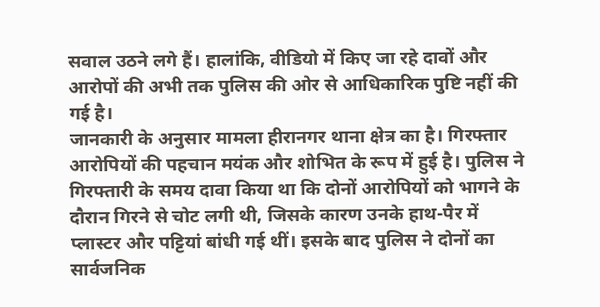सवाल उठने लगे हैं। हालांकि, वीडियो में किए जा रहे दावों और आरोपों की अभी तक पुलिस की ओर से आधिकारिक पुष्टि नहीं की गई है।
जानकारी के अनुसार मामला हीरानगर थाना क्षेत्र का है। गिरफ्तार आरोपियों की पहचान मयंक और शोभित के रूप में हुई है। पुलिस ने गिरफ्तारी के समय दावा किया था कि दोनों आरोपियों को भागने के दौरान गिरने से चोट लगी थी, जिसके कारण उनके हाथ-पैर में प्लास्टर और पट्टियां बांधी गई थीं। इसके बाद पुलिस ने दोनों का सार्वजनिक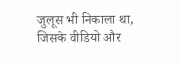जुलूस भी निकाला था, जिसके वीडियो और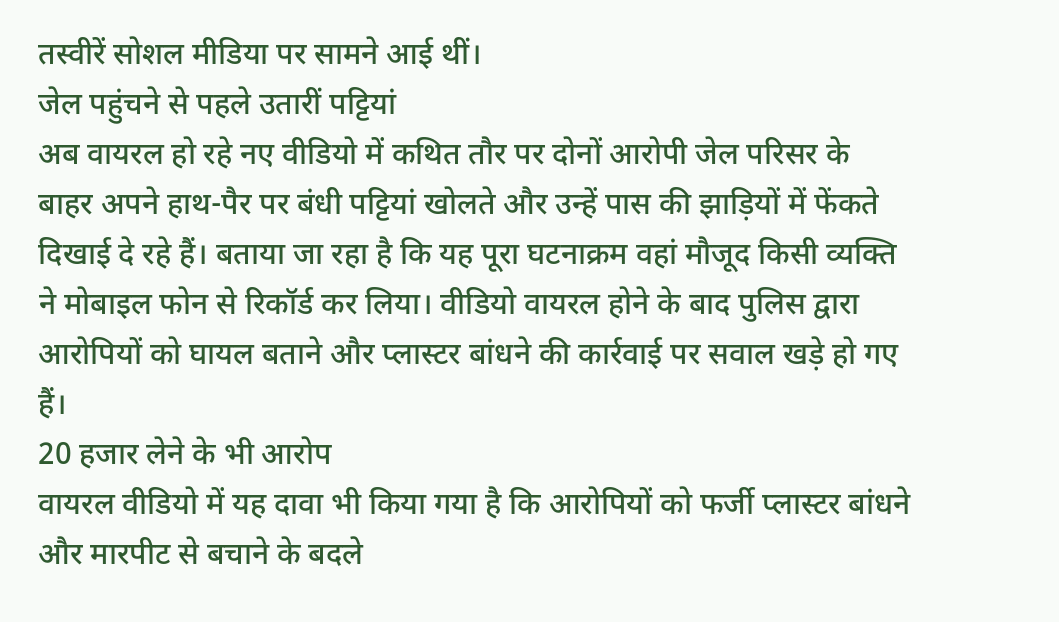तस्वीरें सोशल मीडिया पर सामने आई थीं।
जेल पहुंचने से पहले उतारीं पट्टियां
अब वायरल हो रहे नए वीडियो में कथित तौर पर दोनों आरोपी जेल परिसर के बाहर अपने हाथ-पैर पर बंधी पट्टियां खोलते और उन्हें पास की झाड़ियों में फेंकते दिखाई दे रहे हैं। बताया जा रहा है कि यह पूरा घटनाक्रम वहां मौजूद किसी व्यक्ति ने मोबाइल फोन से रिकॉर्ड कर लिया। वीडियो वायरल होने के बाद पुलिस द्वारा आरोपियों को घायल बताने और प्लास्टर बांधने की कार्रवाई पर सवाल खड़े हो गए हैं।
20 हजार लेने के भी आरोप
वायरल वीडियो में यह दावा भी किया गया है कि आरोपियों को फर्जी प्लास्टर बांधने और मारपीट से बचाने के बदले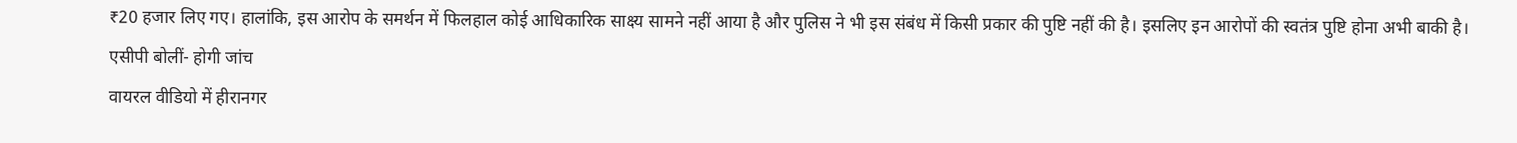₹20 हजार लिए गए। हालांकि, इस आरोप के समर्थन में फिलहाल कोई आधिकारिक साक्ष्य सामने नहीं आया है और पुलिस ने भी इस संबंध में किसी प्रकार की पुष्टि नहीं की है। इसलिए इन आरोपों की स्वतंत्र पुष्टि होना अभी बाकी है।
एसीपी बोलीं- होगी जांच
वायरल वीडियो में हीरानगर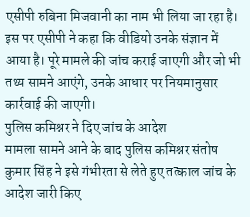एसीपी रुबिना मिजवानी का नाम भी लिया जा रहा है। इस पर एसीपी ने कहा कि वीडियो उनके संज्ञान में आया है। पूरे मामले की जांच कराई जाएगी और जो भी तथ्य सामने आएंगे, उनके आधार पर नियमानुसार कार्रवाई की जाएगी।
पुलिस कमिश्नर ने दिए जांच के आदेश
मामला सामने आने के बाद पुलिस कमिश्नर संतोष कुमार सिंह ने इसे गंभीरता से लेते हुए तत्काल जांच के आदेश जारी किए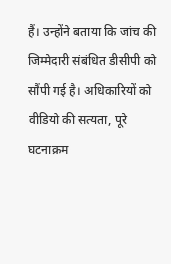हैं। उन्होंने बताया कि जांच की जिम्मेदारी संबंधित डीसीपी को सौंपी गई है। अधिकारियों को वीडियो की सत्यता, पूरे घटनाक्रम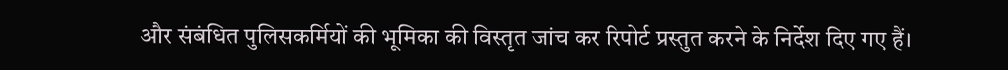और संबंधित पुलिसकर्मियों की भूमिका की विस्तृत जांच कर रिपोर्ट प्रस्तुत करने के निर्देश दिए गए हैं।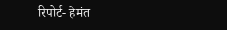रिपोर्ट- हेमंत